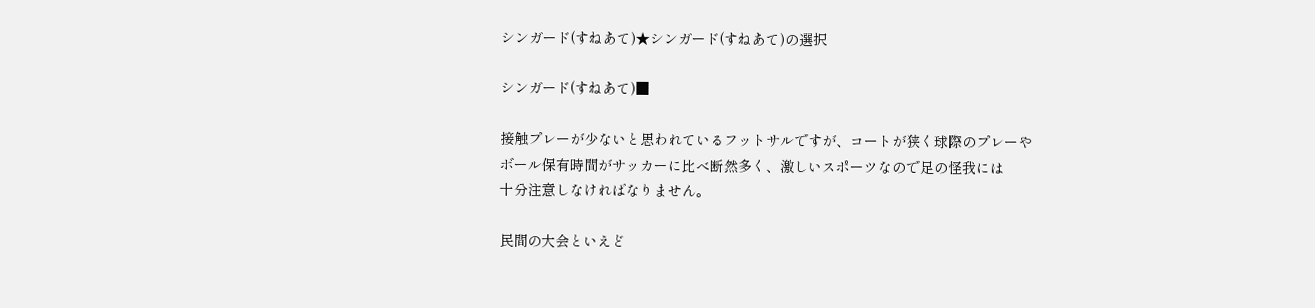シンガード(すねあて)★シンガード(すねあて)の選択

シンガード(すねあて)■

接触プレーが少ないと思われているフットサルですが、コートが狭く球際のプレーや
ボール保有時間がサッカーに比べ断然多く、激しいスポーツなので足の怪我には
十分注意しなければなりません。

民間の大会といえど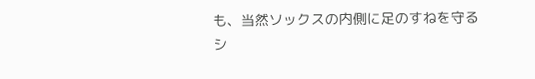も、当然ソックスの内側に足のすねを守る
シ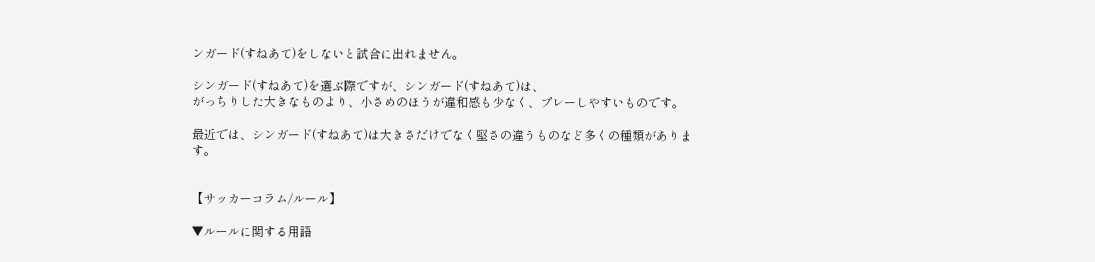ンガード(すねあて)をしないと試合に出れません。

シンガード(すねあて)を選ぶ際ですが、シンガード(すねあて)は、
がっちりした大きなものより、小さめのほうが違和感も少なく、プレーしやすいものです。

最近では、シンガード(すねあて)は大きさだけでなく堅さの違うものなど多くの種類があります。


【サッカーコラム/ルール】

▼ルールに関する用語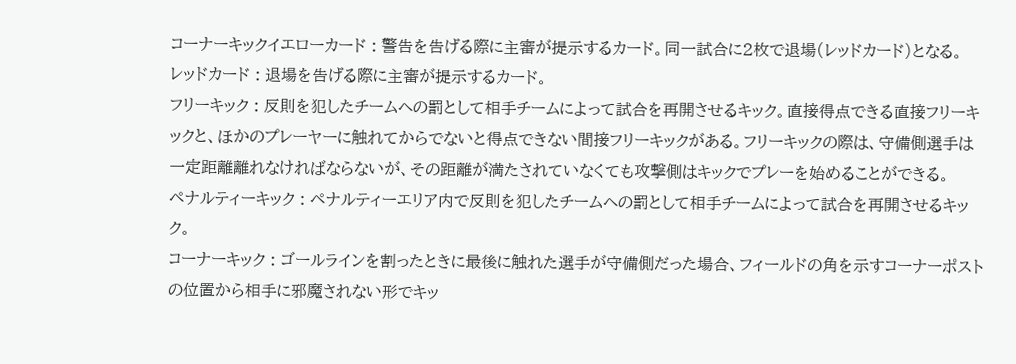コーナーキックイエローカード : 警告を告げる際に主審が提示するカード。同一試合に2枚で退場(レッドカード)となる。
レッドカード : 退場を告げる際に主審が提示するカード。
フリーキック : 反則を犯したチームヘの罰として相手チームによって試合を再開させるキック。直接得点できる直接フリーキックと、ほかのプレーヤーに触れてからでないと得点できない間接フリーキックがある。フリーキックの際は、守備側選手は一定距離離れなければならないが、その距離が満たされていなくても攻撃側はキックでプレーを始めることができる。
ペナルティーキック : ペナルティーエリア内で反則を犯したチームヘの罰として相手チームによって試合を再開させるキック。
コーナーキック : ゴールラインを割ったときに最後に触れた選手が守備側だった場合、フィールドの角を示すコーナーポストの位置から相手に邪魔されない形でキッ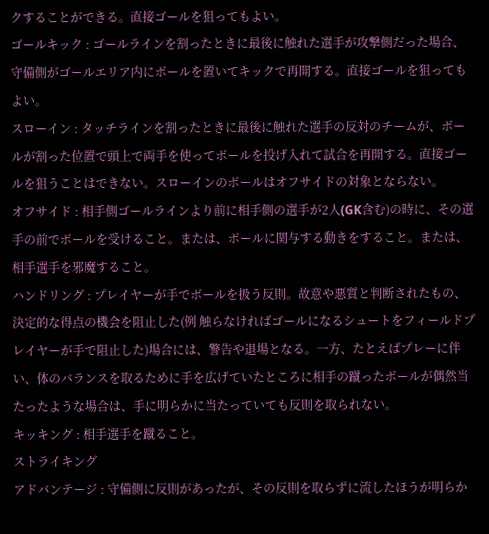クすることができる。直接ゴールを狙ってもよい。
ゴールキック : ゴールラインを割ったときに最後に触れた選手が攻撃側だった場合、守備側がゴールエリア内にボールを置いてキックで再開する。直接ゴールを狙ってもよい。
スローイン : タッチラインを割ったときに最後に触れた選手の反対のチームが、ボールが割った位置で頭上で両手を使ってボールを投げ入れて試合を再開する。直接ゴールを狙うことはできない。スローインのボールはオフサイドの対象とならない。
オフサイド : 相手側ゴールラインより前に相手側の選手が2人(GK含む)の時に、その選手の前でボールを受けること。または、ボールに関与する動きをすること。または、相手選手を邪魔すること。
ハンドリング : プレイヤーが手でボールを扱う反則。故意や悪質と判断されたもの、決定的な得点の機会を阻止した(例 触らなければゴールになるシュートをフィールドプレイヤーが手で阻止した)場合には、警告や退場となる。一方、たとえばプレーに伴い、体のバランスを取るために手を広げていたところに相手の蹴ったボールが偶然当たったような場合は、手に明らかに当たっていても反則を取られない。
キッキング : 相手選手を蹴ること。
ストライキング
アドバンテージ : 守備側に反則があったが、その反則を取らずに流したほうが明らか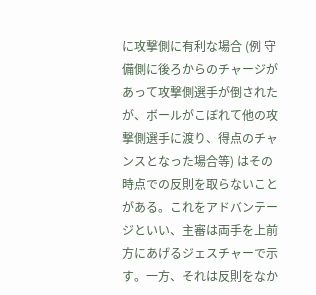に攻撃側に有利な場合 (例 守備側に後ろからのチャージがあって攻撃側選手が倒されたが、ボールがこぼれて他の攻撃側選手に渡り、得点のチャンスとなった場合等) はその時点での反則を取らないことがある。これをアドバンテージといい、主審は両手を上前方にあげるジェスチャーで示す。一方、それは反則をなか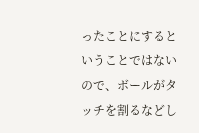ったことにするということではないので、ボールがタッチを割るなどし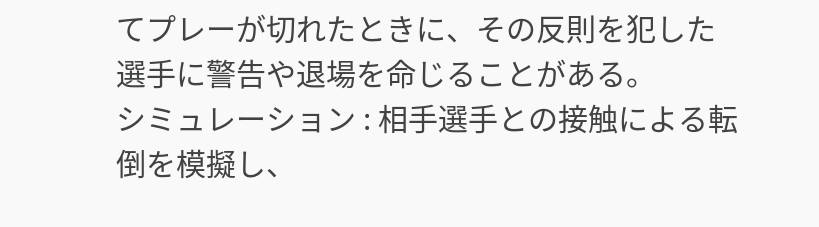てプレーが切れたときに、その反則を犯した選手に警告や退場を命じることがある。
シミュレーション : 相手選手との接触による転倒を模擬し、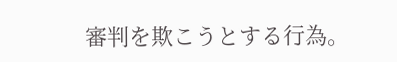審判を欺こうとする行為。